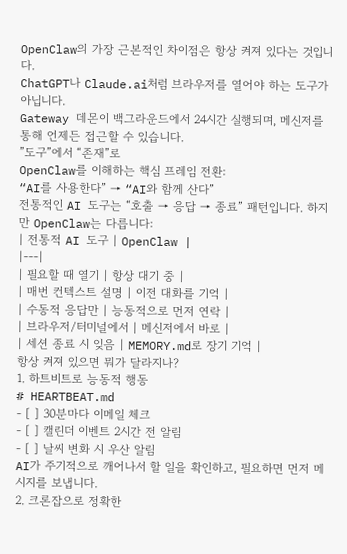OpenClaw의 가장 근본적인 차이점은 항상 켜져 있다는 것입니다.
ChatGPT나 Claude.ai처럼 브라우저를 열어야 하는 도구가 아닙니다.
Gateway 데몬이 백그라운드에서 24시간 실행되며, 메신저를 통해 언제든 접근할 수 있습니다.
”도구”에서 “존재”로
OpenClaw를 이해하는 핵심 프레임 전환:
“AI를 사용한다” → “AI와 함께 산다”
전통적인 AI 도구는 “호출 → 응답 → 종료” 패턴입니다. 하지만 OpenClaw는 다릅니다:
| 전통적 AI 도구 | OpenClaw |
|---|
| 필요할 때 열기 | 항상 대기 중 |
| 매번 컨텍스트 설명 | 이전 대화를 기억 |
| 수동적 응답만 | 능동적으로 먼저 연락 |
| 브라우저/터미널에서 | 메신저에서 바로 |
| 세션 종료 시 잊음 | MEMORY.md로 장기 기억 |
항상 켜져 있으면 뭐가 달라지나?
1. 하트비트로 능동적 행동
# HEARTBEAT.md
- [ ] 30분마다 이메일 체크
- [ ] 캘린더 이벤트 2시간 전 알림
- [ ] 날씨 변화 시 우산 알림
AI가 주기적으로 깨어나서 할 일을 확인하고, 필요하면 먼저 메시지를 보냅니다.
2. 크론잡으로 정확한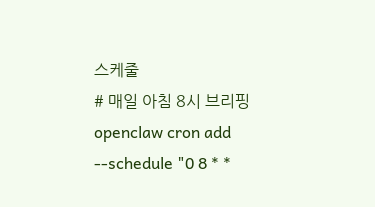스케줄
# 매일 아침 8시 브리핑
openclaw cron add --schedule "0 8 * *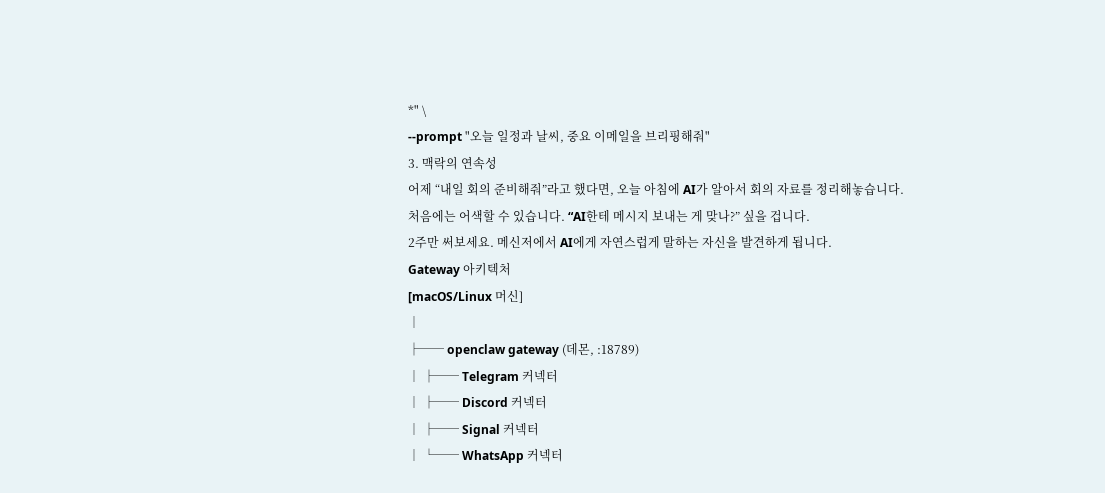*" \
--prompt "오늘 일정과 날씨, 중요 이메일을 브리핑해줘"
3. 맥락의 연속성
어제 “내일 회의 준비해줘”라고 했다면, 오늘 아침에 AI가 알아서 회의 자료를 정리해놓습니다.
처음에는 어색할 수 있습니다. “AI한테 메시지 보내는 게 맞나?” 싶을 겁니다.
2주만 써보세요. 메신저에서 AI에게 자연스럽게 말하는 자신을 발견하게 됩니다.
Gateway 아키텍처
[macOS/Linux 머신]
│
├── openclaw gateway (데몬, :18789)
│ ├── Telegram 커넥터
│ ├── Discord 커넥터
│ ├── Signal 커넥터
│ └── WhatsApp 커넥터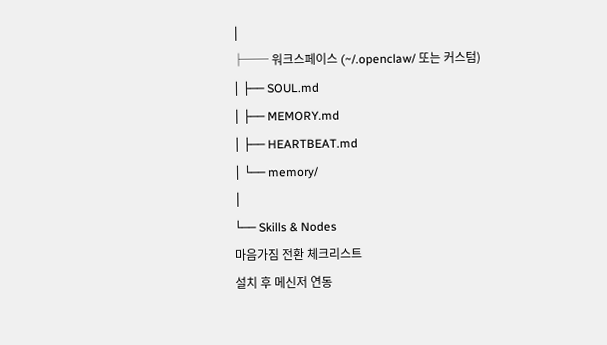│
├── 워크스페이스 (~/.openclaw/ 또는 커스텀)
│ ├── SOUL.md
│ ├── MEMORY.md
│ ├── HEARTBEAT.md
│ └── memory/
│
└── Skills & Nodes
마음가짐 전환 체크리스트
설치 후 메신저 연동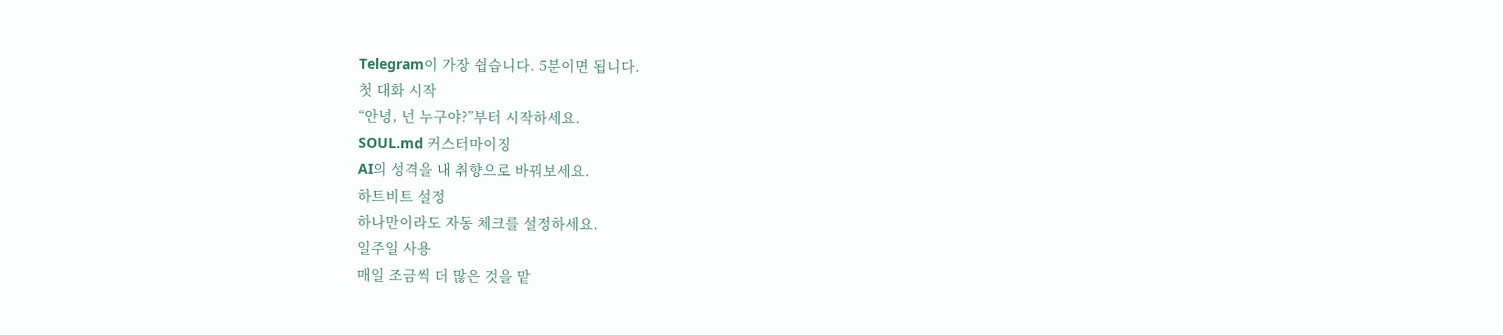Telegram이 가장 쉽습니다. 5분이면 됩니다.
첫 대화 시작
“안녕, 넌 누구야?”부터 시작하세요.
SOUL.md 커스터마이징
AI의 성격을 내 취향으로 바꿔보세요.
하트비트 설정
하나만이라도 자동 체크를 설정하세요.
일주일 사용
매일 조금씩 더 많은 것을 맡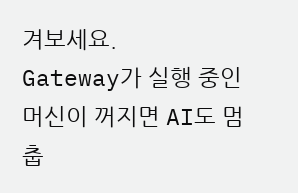겨보세요.
Gateway가 실행 중인 머신이 꺼지면 AI도 멈춥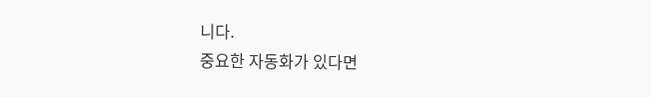니다.
중요한 자동화가 있다면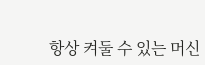항상 켜둘 수 있는 머신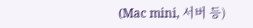(Mac mini, 서버 등)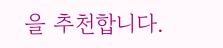을 추천합니다.